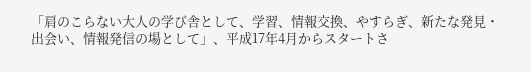「肩のこらない大人の学び舎として、学習、情報交換、やすらぎ、新たな発見・出会い、情報発信の場として」、平成17年4月からスタートさ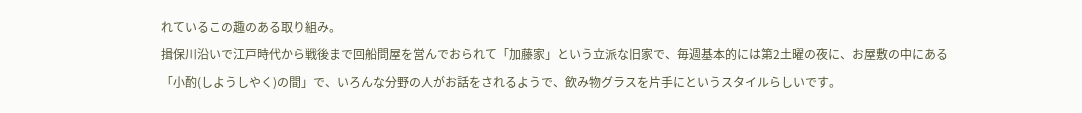れているこの趣のある取り組み。
揖保川沿いで江戸時代から戦後まで回船問屋を営んでおられて「加藤家」という立派な旧家で、毎週基本的には第2土曜の夜に、お屋敷の中にある「小酌(しようしやく)の間」で、いろんな分野の人がお話をされるようで、飲み物グラスを片手にというスタイルらしいです。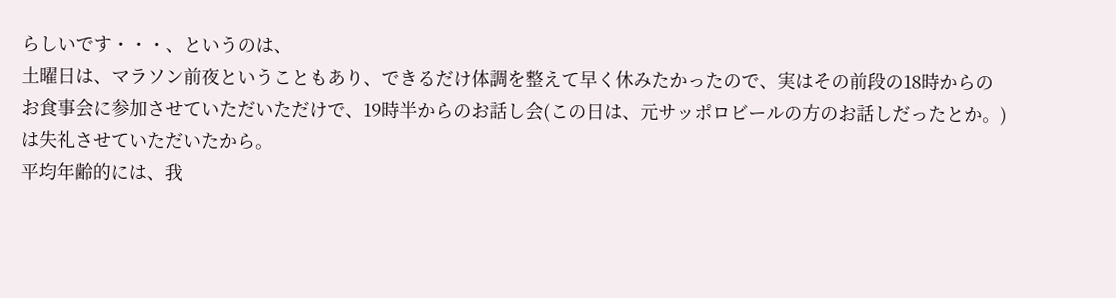らしいです・・・、というのは、
土曜日は、マラソン前夜ということもあり、できるだけ体調を整えて早く休みたかったので、実はその前段の18時からのお食事会に参加させていただいただけで、19時半からのお話し会(この日は、元サッポロビールの方のお話しだったとか。)は失礼させていただいたから。
平均年齢的には、我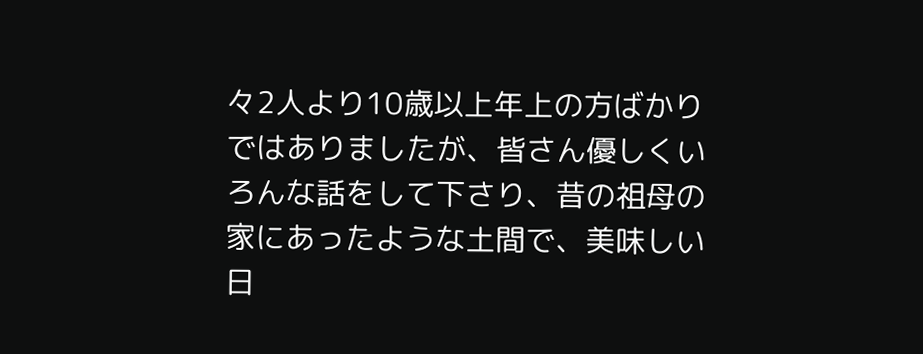々2人より10歳以上年上の方ばかりではありましたが、皆さん優しくいろんな話をして下さり、昔の祖母の家にあったような土間で、美味しい日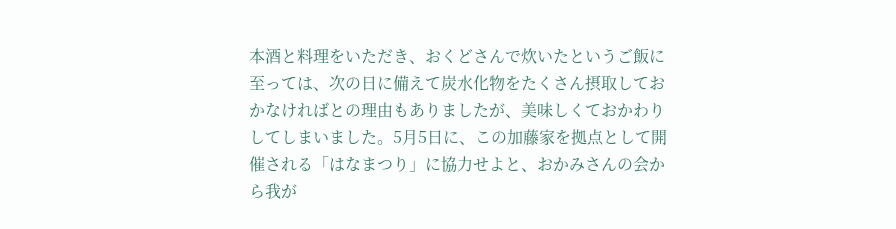本酒と料理をいただき、おくどさんで炊いたというご飯に至っては、次の日に備えて炭水化物をたくさん摂取しておかなければとの理由もありましたが、美味しくておかわりしてしまいました。5月5日に、この加藤家を拠点として開催される「はなまつり」に協力せよと、おかみさんの会から我が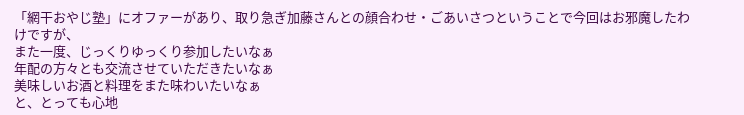「網干おやじ塾」にオファーがあり、取り急ぎ加藤さんとの顔合わせ・ごあいさつということで今回はお邪魔したわけですが、
また一度、じっくりゆっくり参加したいなぁ
年配の方々とも交流させていただきたいなぁ
美味しいお酒と料理をまた味わいたいなぁ
と、とっても心地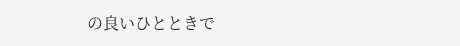の良いひとときで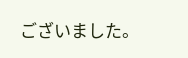ございました。